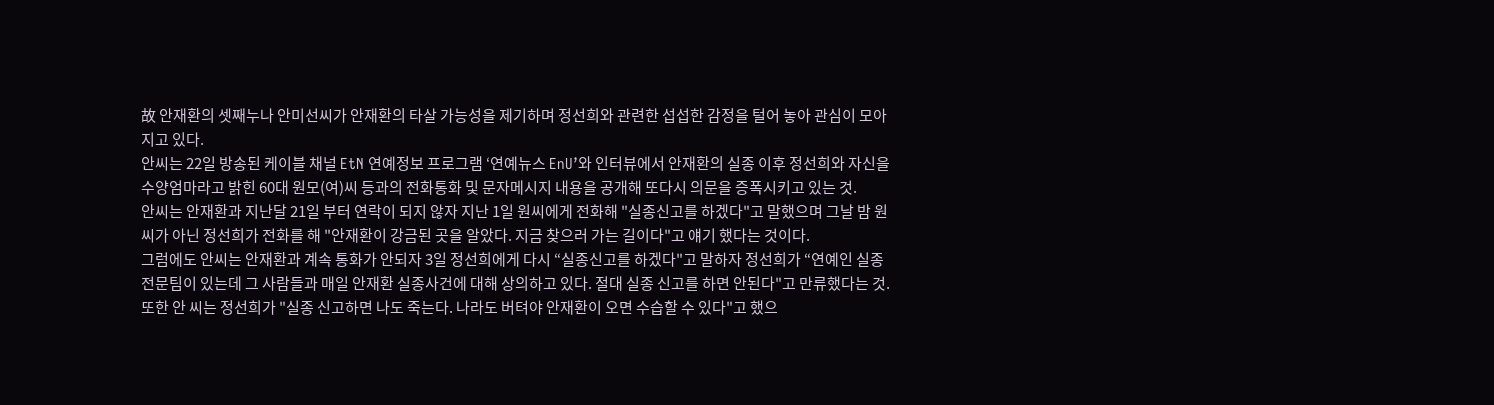故 안재환의 셋째누나 안미선씨가 안재환의 타살 가능성을 제기하며 정선희와 관련한 섭섭한 감정을 털어 놓아 관심이 모아지고 있다.
안씨는 22일 방송된 케이블 채널 EtN 연예정보 프로그램 ‘연예뉴스 EnU’와 인터뷰에서 안재환의 실종 이후 정선희와 자신을 수양엄마라고 밝힌 60대 원모(여)씨 등과의 전화통화 및 문자메시지 내용을 공개해 또다시 의문을 증폭시키고 있는 것.
안씨는 안재환과 지난달 21일 부터 연락이 되지 않자 지난 1일 원씨에게 전화해 "실종신고를 하겠다"고 말했으며 그날 밤 원씨가 아닌 정선희가 전화를 해 "안재환이 강금된 곳을 알았다. 지금 찾으러 가는 길이다"고 얘기 했다는 것이다.
그럼에도 안씨는 안재환과 계속 통화가 안되자 3일 정선희에게 다시 “실종신고를 하겠다"고 말하자 정선희가 “연예인 실종 전문팀이 있는데 그 사람들과 매일 안재환 실종사건에 대해 상의하고 있다. 절대 실종 신고를 하면 안된다"고 만류했다는 것.
또한 안 씨는 정선희가 "실종 신고하면 나도 죽는다. 나라도 버텨야 안재환이 오면 수습할 수 있다"고 했으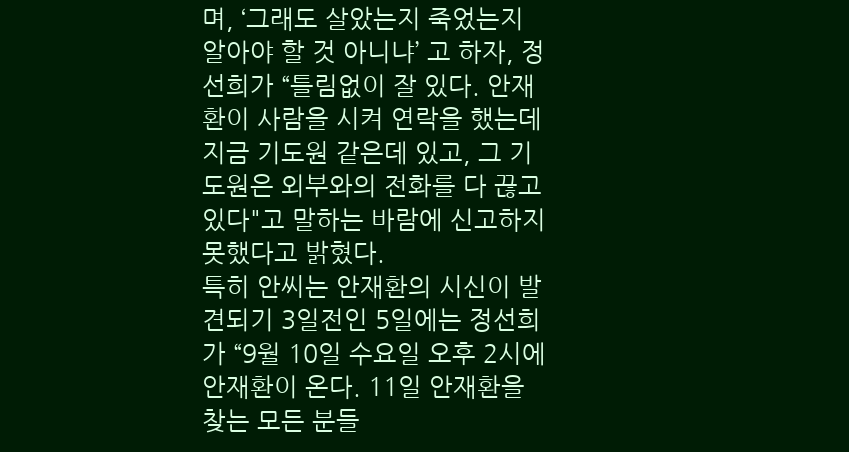며, ‘그래도 살았는지 죽었는지 알아야 할 것 아니냐’ 고 하자, 정선희가 “틀림없이 잘 있다. 안재환이 사람을 시켜 연락을 했는데 지금 기도원 같은데 있고, 그 기도원은 외부와의 전화를 다 끊고 있다"고 말하는 바람에 신고하지 못했다고 밝혔다.
특히 안씨는 안재환의 시신이 발견되기 3일전인 5일에는 정선희가 “9월 10일 수요일 오후 2시에 안재환이 온다. 11일 안재환을 찾는 모든 분들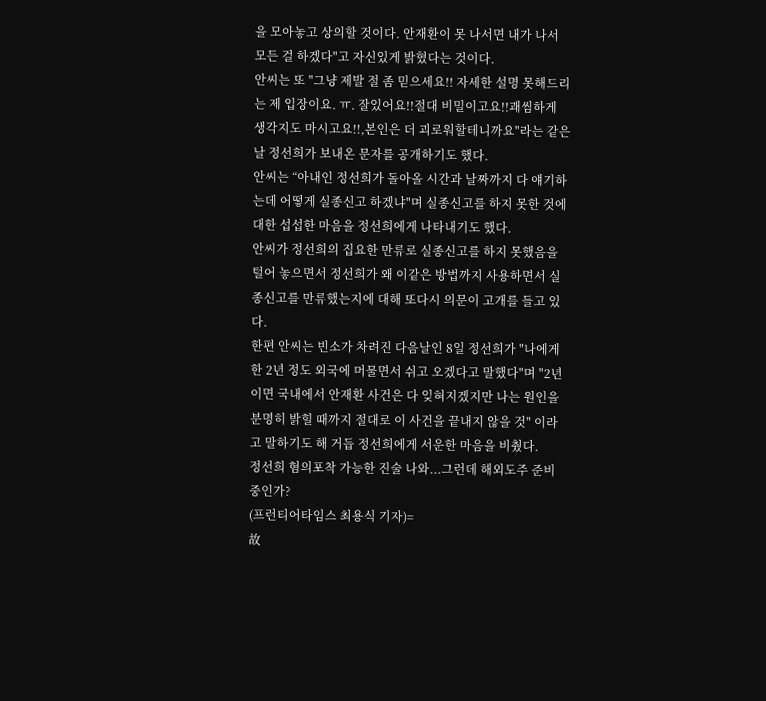을 모아놓고 상의할 것이다. 안재환이 못 나서면 내가 나서 모든 걸 하겠다"고 자신있게 밝혔다는 것이다.
안씨는 또 "그냥 제발 절 좀 믿으세요!! 자세한 설명 못해드리는 제 입장이요. ㅠ. 잘있어요!!절대 비밀이고요!!괘씸하게 생각지도 마시고요!!,본인은 더 괴로워할테니까요"라는 같은 날 정선희가 보내온 문자를 공개하기도 했다.
안씨는 “아내인 정선희가 돌아올 시간과 날짜까지 다 얘기하는데 어떻게 실종신고 하겠냐"며 실종신고를 하지 못한 것에 대한 섭섭한 마음을 정선희에게 나타내기도 했다.
안씨가 정선희의 집요한 만류로 실종신고를 하지 못했음을 털어 놓으면서 정선희가 왜 이같은 방법까지 사용하면서 실종신고를 만류했는지에 대해 또다시 의문이 고개를 들고 있다.
한편 안씨는 빈소가 차려진 다음날인 8일 정선희가 "나에게 한 2년 정도 외국에 머물면서 쉬고 오겠다고 말했다"며 "2년이면 국내에서 안재환 사건은 다 잊혀지겠지만 나는 원인을 분명히 밝힐 때까지 절대로 이 사건을 끝내지 않을 것" 이라고 말하기도 해 거듭 정선희에게 서운한 마음을 비췄다.
정선희 혐의포착 가능한 진술 나와...그런데 해외도주 준비중인가?
(프런티어타임스 최용식 기자)=
故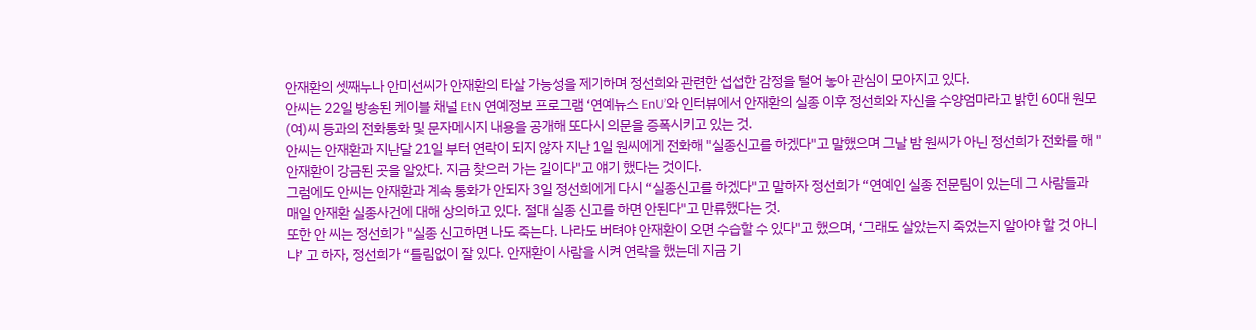안재환의 셋째누나 안미선씨가 안재환의 타살 가능성을 제기하며 정선희와 관련한 섭섭한 감정을 털어 놓아 관심이 모아지고 있다.
안씨는 22일 방송된 케이블 채널 EtN 연예정보 프로그램 ‘연예뉴스 EnU’와 인터뷰에서 안재환의 실종 이후 정선희와 자신을 수양엄마라고 밝힌 60대 원모(여)씨 등과의 전화통화 및 문자메시지 내용을 공개해 또다시 의문을 증폭시키고 있는 것.
안씨는 안재환과 지난달 21일 부터 연락이 되지 않자 지난 1일 원씨에게 전화해 "실종신고를 하겠다"고 말했으며 그날 밤 원씨가 아닌 정선희가 전화를 해 "안재환이 강금된 곳을 알았다. 지금 찾으러 가는 길이다"고 얘기 했다는 것이다.
그럼에도 안씨는 안재환과 계속 통화가 안되자 3일 정선희에게 다시 “실종신고를 하겠다"고 말하자 정선희가 “연예인 실종 전문팀이 있는데 그 사람들과 매일 안재환 실종사건에 대해 상의하고 있다. 절대 실종 신고를 하면 안된다"고 만류했다는 것.
또한 안 씨는 정선희가 "실종 신고하면 나도 죽는다. 나라도 버텨야 안재환이 오면 수습할 수 있다"고 했으며, ‘그래도 살았는지 죽었는지 알아야 할 것 아니냐’ 고 하자, 정선희가 “틀림없이 잘 있다. 안재환이 사람을 시켜 연락을 했는데 지금 기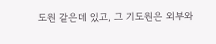도원 같은데 있고, 그 기도원은 외부와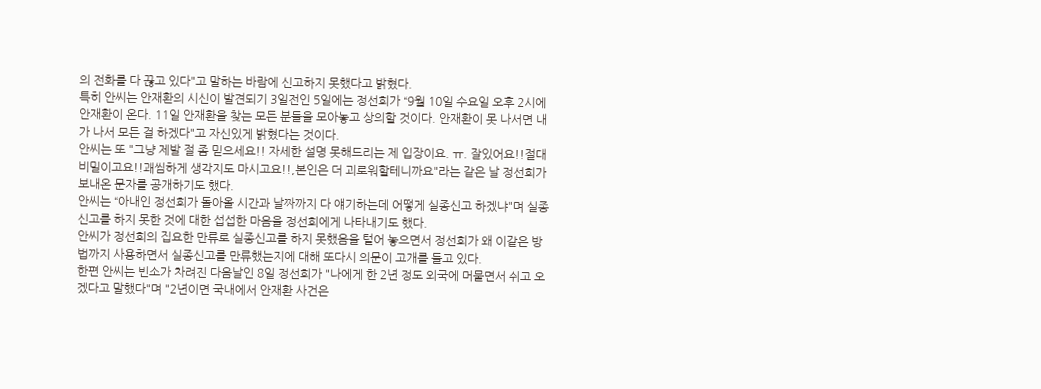의 전화를 다 끊고 있다"고 말하는 바람에 신고하지 못했다고 밝혔다.
특히 안씨는 안재환의 시신이 발견되기 3일전인 5일에는 정선희가 “9월 10일 수요일 오후 2시에 안재환이 온다. 11일 안재환을 찾는 모든 분들을 모아놓고 상의할 것이다. 안재환이 못 나서면 내가 나서 모든 걸 하겠다"고 자신있게 밝혔다는 것이다.
안씨는 또 "그냥 제발 절 좀 믿으세요!! 자세한 설명 못해드리는 제 입장이요. ㅠ. 잘있어요!!절대 비밀이고요!!괘씸하게 생각지도 마시고요!!,본인은 더 괴로워할테니까요"라는 같은 날 정선희가 보내온 문자를 공개하기도 했다.
안씨는 “아내인 정선희가 돌아올 시간과 날짜까지 다 얘기하는데 어떻게 실종신고 하겠냐"며 실종신고를 하지 못한 것에 대한 섭섭한 마음을 정선희에게 나타내기도 했다.
안씨가 정선희의 집요한 만류로 실종신고를 하지 못했음을 털어 놓으면서 정선희가 왜 이같은 방법까지 사용하면서 실종신고를 만류했는지에 대해 또다시 의문이 고개를 들고 있다.
한편 안씨는 빈소가 차려진 다음날인 8일 정선희가 "나에게 한 2년 정도 외국에 머물면서 쉬고 오겠다고 말했다"며 "2년이면 국내에서 안재환 사건은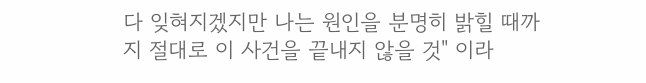다 잊혀지겠지만 나는 원인을 분명히 밝힐 때까지 절대로 이 사건을 끝내지 않을 것" 이라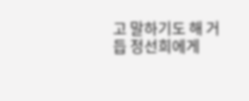고 말하기도 해 거듭 정선희에게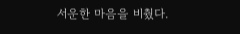서운한 마음을 비췄다.